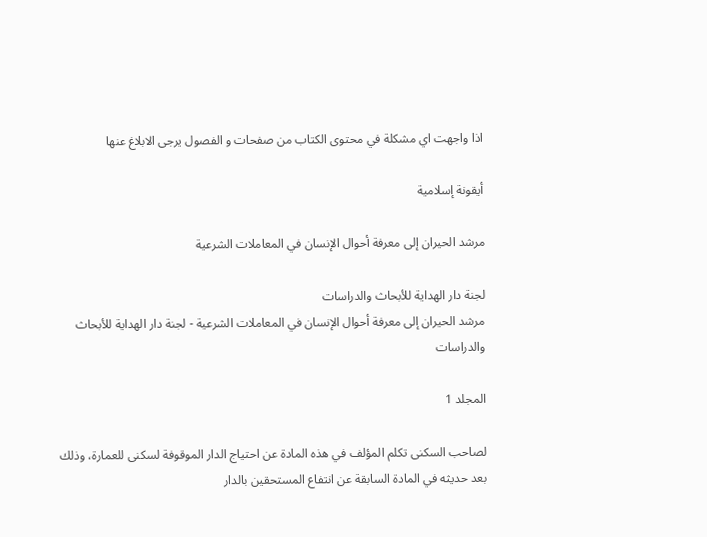اذا واجهت اي مشكلة في محتوى الكتاب من صفحات و الفصول يرجى الابلاغ عنها

أيقونة إسلامية

مرشد الحيران إلى معرفة أحوال الإنسان في المعاملات الشرعية

لجنة دار الهداية للأبحاث والدراسات
مرشد الحيران إلى معرفة أحوال الإنسان في المعاملات الشرعية - لجنة دار الهداية للأبحاث والدراسات

المجلد 1

لصاحب السكنى تكلم المؤلف في هذه المادة عن احتياج الدار الموقوفة لسكنى للعمارة، وذلك بعد حديثه في المادة السابقة عن انتفاع المستحقين بالدار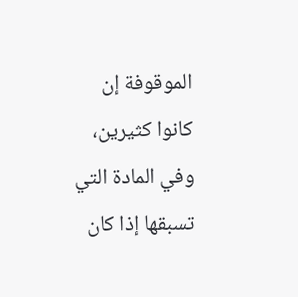الموقوفة إن كانوا كثيرين، وفي المادة التي تسبقها إذا كان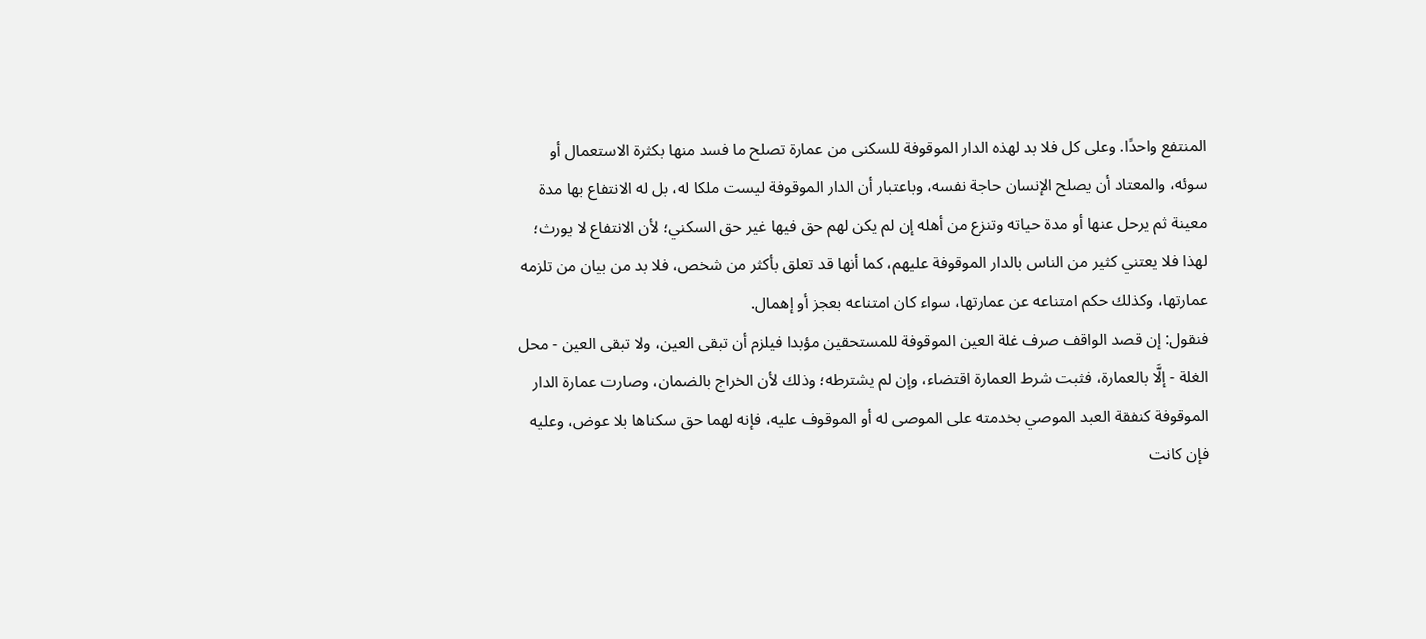المنتفع واحدًا. وعلى كل فلا بد لهذه الدار الموقوفة للسكنى من عمارة تصلح ما فسد منها بكثرة الاستعمال أو سوئه، والمعتاد أن يصلح الإنسان حاجة نفسه، وباعتبار أن الدار الموقوفة ليست ملكا له، بل له الانتفاع بها مدة معينة ثم يرحل عنها أو مدة حياته وتنزع من أهله إن لم يكن لهم حق فيها غير حق السكني؛ لأن الانتفاع لا يورث؛ لهذا فلا يعتني كثير من الناس بالدار الموقوفة عليهم، كما أنها قد تعلق بأكثر من شخص، فلا بد من بيان من تلزمه عمارتها، وكذلك حكم امتناعه عن عمارتها، سواء كان امتناعه بعجز أو إهمال.
فنقول: إن قصد الواقف صرف غلة العين الموقوفة للمستحقين مؤبدا فيلزم أن تبقى العين، ولا تبقى العين - محل الغلة - إلَّا بالعمارة، فثبت شرط العمارة اقتضاء، وإن لم يشترطه؛ وذلك لأن الخراج بالضمان، وصارت عمارة الدار الموقوفة كنفقة العبد الموصي بخدمته على الموصى له أو الموقوف عليه، فإنه لهما حق سكناها بلا عوض، وعليه فإن كانت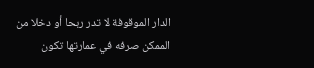الدار الموقوفة لا تدر ربحا أو دخلا من الممكن صرفه في عمارتها تكون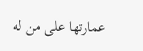عمارتها على من له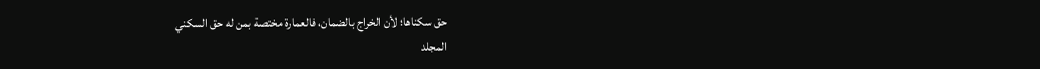حق سكناها؛ لأن الخراج بالضمان، فالعمارة مختصة بمن له حق السكني
المجلد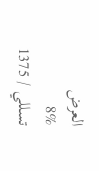العرض
8%
تسللي / 1375